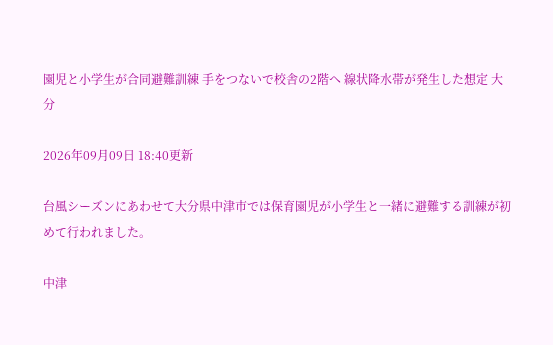園児と小学生が合同避難訓練 手をつないで校舎の2階へ 線状降水帯が発生した想定 大分

2026年09月09日 18:40更新

台風シーズンにあわせて大分県中津市では保育園児が小学生と一緒に避難する訓練が初めて行われました。

中津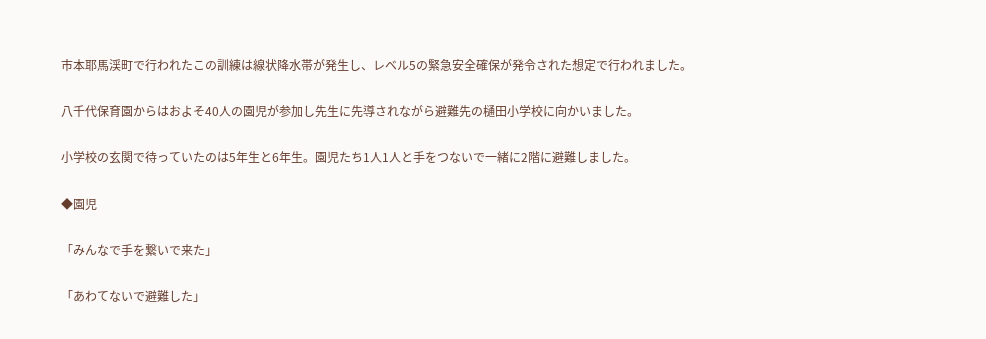市本耶馬渓町で行われたこの訓練は線状降水帯が発生し、レベル5の緊急安全確保が発令された想定で行われました。

八千代保育園からはおよそ40人の園児が参加し先生に先導されながら避難先の樋田小学校に向かいました。

小学校の玄関で待っていたのは5年生と6年生。園児たち1人1人と手をつないで一緒に2階に避難しました。

◆園児

「みんなで手を繋いで来た」

「あわてないで避難した」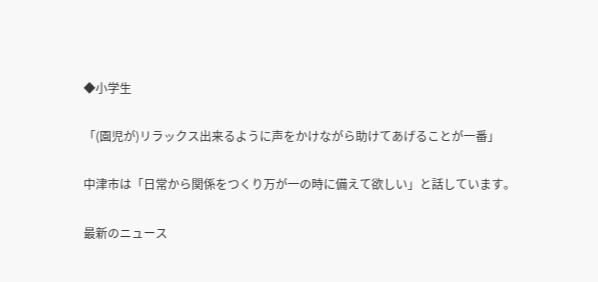◆小学生

「(園児が)リラックス出来るように声をかけながら助けてあげることが一番」

中津市は「日常から関係をつくり万が一の時に備えて欲しい」と話しています。

最新のニュース